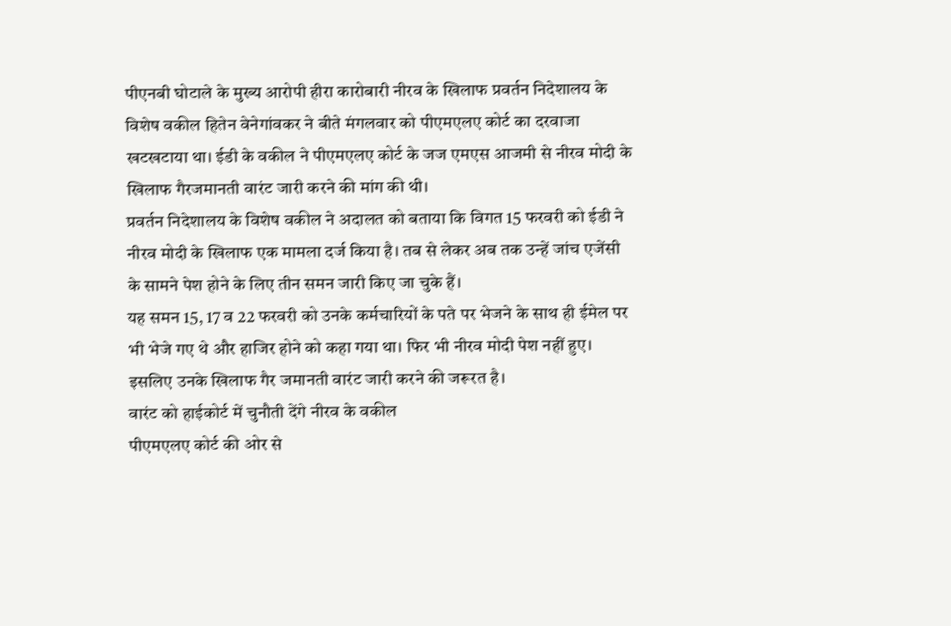पीएनबी घोटाले के मुख्य आरोपी हीरा कारोबारी नीरव के खिलाफ प्रवर्तन निदेशालय के विशेष वकील हितेन वेनेगांवकर ने बीते मंगलवार को पीएमएलए कोर्ट का दरवाजा खटखटाया था। ईडी के वकील ने पीएमएलए कोर्ट के जज एमएस आजमी से नीरव मोदी के खिलाफ गैरजमानती वारंट जारी करने की मांग की थी।
प्रवर्तन निदेशालय के विशेष वकील ने अदालत को बताया कि विगत 15 फरवरी को ईडी ने नीरव मोदी के खिलाफ एक मामला दर्ज किया है। तब से लेकर अब तक उन्हें जांच एजेंसी के सामने पेश होने के लिए तीन समन जारी किए जा चुके हैं।
यह समन 15, 17 व 22 फरवरी को उनके कर्मचारियों के पते पर भेजने के साथ ही ईमेल पर भी भेजे गए थे और हाजिर होने को कहा गया था। फिर भी नीरव मोदी पेश नहीं हुए। इसलिए उनके खिलाफ गैर जमानती वारंट जारी करने की जरूरत है।
वारंट को हाईकोर्ट में चुनौती देंगे नीरव के वकील
पीएमएलए कोर्ट की ओर से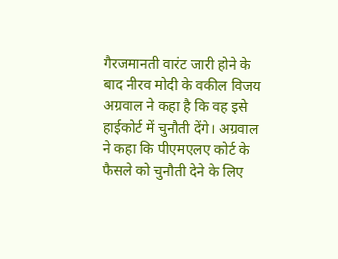गैरजमानती वारंट जारी होने के बाद नीरव मोदी के वकील विजय अग्रवाल ने कहा है कि वह इसे हाईकोर्ट में चुनौती देंगे। अग्रवाल ने कहा कि पीएमएलए कोर्ट के फैसले को चुनौती देने के लिए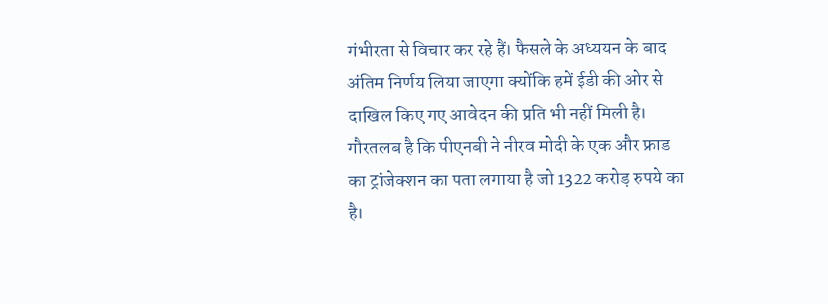गंभीरता से विचार कर रहे हैं। फैसले के अध्ययन के बाद अंतिम निर्णय लिया जाएगा क्योंकि हमें ईडी की ओर से दाखिल किए गए आवेदन की प्रति भी नहीं मिली है।
गौरतलब है कि पीएनबी ने नीरव मोदी के एक और फ्राड का ट्रांजेक्शन का पता लगाया है जो 1322 करोड़ रुपये का है।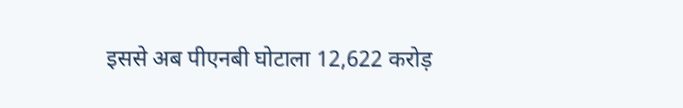इससे अब पीएनबी घोटाला 12,622 करोड़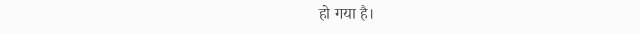हो गया है।